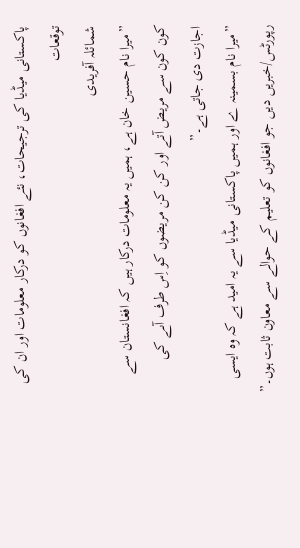پاکستانی میڈیا کی ترجیحات، نئے افغانوں کو درکار معلومات اور ان کی توقعات
شمائلہ آفریدی
”میرا نام حسین خان ہے، ہمیں یہ معلومات درکار ہیں کہ افغانستان سے کون کون سے مریض آتے اور کن کن مریضوں کو اِس طرف آںے کی اجازت دی جاتی ہے۔”
”میرا نام بسمینہ ے اور ہمیں پاکستانی میڈیا سے یہ امید ہے کہ وہ ایسی رپورٹس/خبریں دیں جو افغانوں کو تعلیم کے حوالے سے معاون ثابت ہوں۔”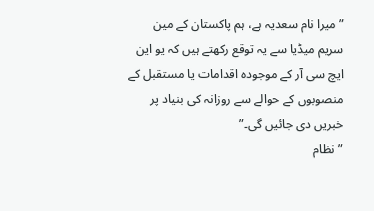”میرا نام سعدیہ ہے، ہم پاکستان کے مین سریم میڈیا سے یہ توقع رکھتے ہیں کہ یو این ایچ سی آر کے موجودہ اقدامات یا مستقبل کے منصوبوں کے حوالے سے روزانہ کی بنیاد پر خبریں دی جائیں گی۔”
”نظام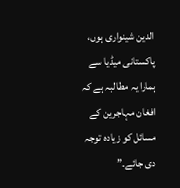الدین شینواری ہوں، پاکستانی میڈیا سے ہمارا یہ مطالبہ ہے کہ افغان مہاجرین کے مسائل کو زیادہ توجہ دی جائے۔”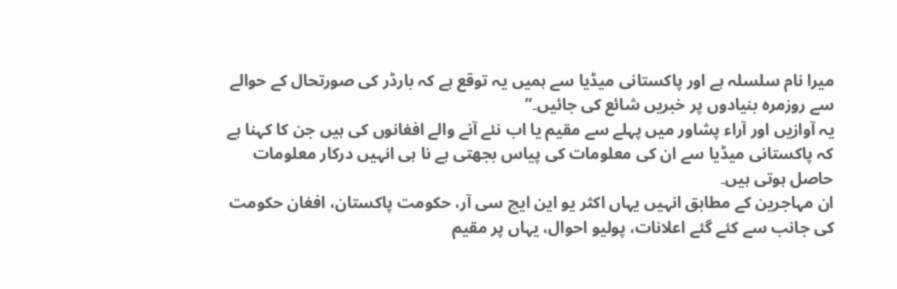میرا نام سلسلہ ہے اور پاکستانی میڈیا سے ہمیں یہ توقع ہے کہ بارڈر کی صورتحال کے حوالے سے روزمرہ بنیادوں پر خبریں شائع کی جائیں۔”
یہ آوازیں اور آراء پشاور میں پہلے سے مقیم یا اب نئے آنے والے افغانوں کی ہیں جن کا کہنا ہے کہ پاکستانی میڈیا سے ان کی معلومات کی پیاس بجھتی ہے نا ہی انہیں درکار معلومات حاصل ہوتی ہیں۔
ان مہاجرین کے مطابق انہیں یہاں اکثر یو این ایچ سی آر، حکومت پاکستان، افغان حکومت کی جانب سے کئے گئے اعلانات، پولیو احوال، یہاں پر مقیم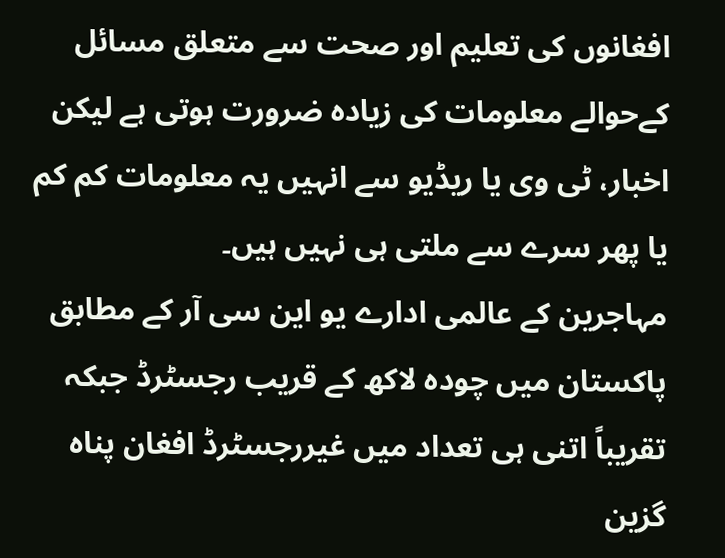افغانوں کی تعلیم اور صحت سے متعلق مسائل کےحوالے معلومات کی زیادہ ضرورت ہوتی ہے لیکن اخبار، ٹی وی یا ریڈیو سے انہیں یہ معلومات کم کم یا پھر سرے سے ملتی ہی نہیں ہیں۔
مہاجرین کے عالمی ادارے یو این سی آر کے مطابق پاکستان میں چودہ لاکھ کے قریب رجسٹرڈ جبکہ تقریباً اتنی ہی تعداد میں غیررجسٹرڈ افغان پناہ گزین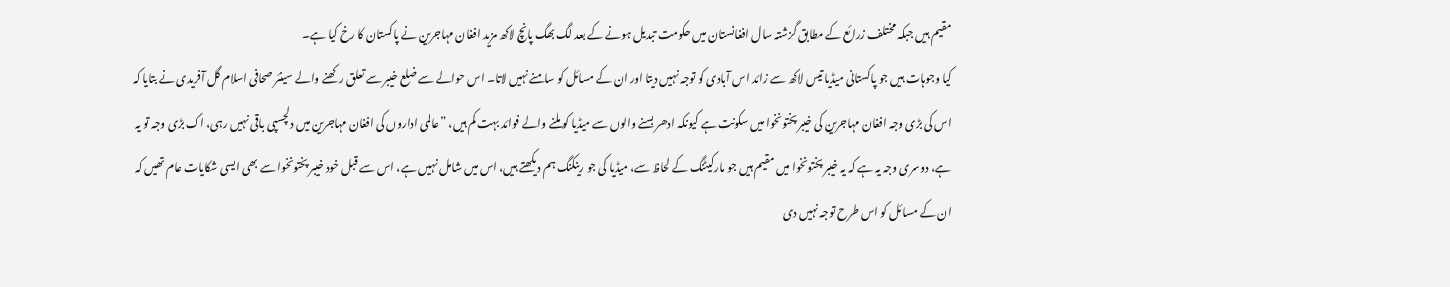مقیم ہیں جبکہ مختلف زرائع کے مطابق گزشتہ سال افغانستان میں حکومت تبدیل ہونے کے بعد لگ بھگ پانچ لاکھ مزید افغان مہاجرین نے پاکستان کا رخ کیا ہے۔
کیا وجوہات ہیں جو پاکستانی میڈیا تیس لاکھ سے زائد اس آبادی کو توجہ نہیں دیتا اور ان کے مسائل کو سامنے نہیں لاتا۔ اس حوالے سے ضلع خیبر سے تعلق رکھنے والے سینئر صحافی اسلام گل آفریدی نے بتایا کہ اس کی بڑی وجہ افغان مہاجرین کی خیبر پختونخوا میں سکونت ہے کیونکہ ادھر بسنے والوں سے میڈیا کو ملنے والے فوائد بہت کم ہیں، ”عالمی اداروں کی افغان مہاجرین میں دلچسپی باقی نہیں رہی، اک بڑی وجہ تو یہ ہے، دوسری وجہ یہ ہے کہ یہ خیبر پختونخوا میں مقیم ہیں جو مارکیٹنگ کے لحاظ سے، میڈیا کی جو رینکنگ ہم دیکھتے ہیں، اس میں شامل نہیں ہے، اس سے قبل خود خیبر پختونخوا سے بھی ایسی شکایات عام تھیں کہ ان کے مسائل کو اس طرح توجہ نہیں دی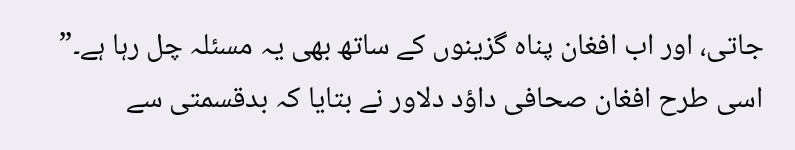جاتی، اور اب افغان پناہ گزینوں کے ساتھ بھی یہ مسئلہ چل رہا ہے۔”
اسی طرح افغان صحافی داؤد دلاور نے بتایا کہ بدقسمتی سے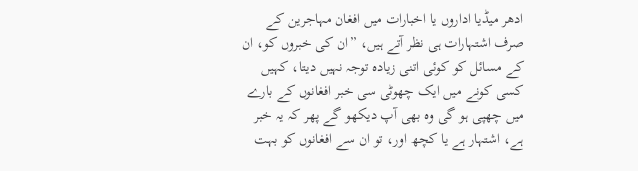ادھر میڈیا اداروں یا اخبارات میں افغان مہاجرین کے صرف اشتہارات ہی نظر آتے ہیں، ”ان کی خبروں کو، ان کے مسائل کو کوئی اتنی زیادہ توجہ نہیں دیتا، کہیں کسی کونے میں ایک چھوٹی سی خبر افغانوں کے بارے میں چھپی ہو گی وہ بھی آپ دیکھو گے پھر کہ یہ خبر ہے، اشتہار ہے یا کچھ اور، تو ان سے افغانوں کو بہت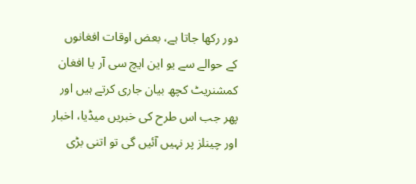دور رکھا جاتا ہے، بعض اوقات افغانوں کے حوالے سے یو این ایچ سی آر یا افغان کمشنریٹ کچھ بیان جاری کرتے ہیں اور پھر جب اس طرح کی خبریں میڈیا، اخبار اور چینلز پر نہیں آئیں گی تو اتنی بڑی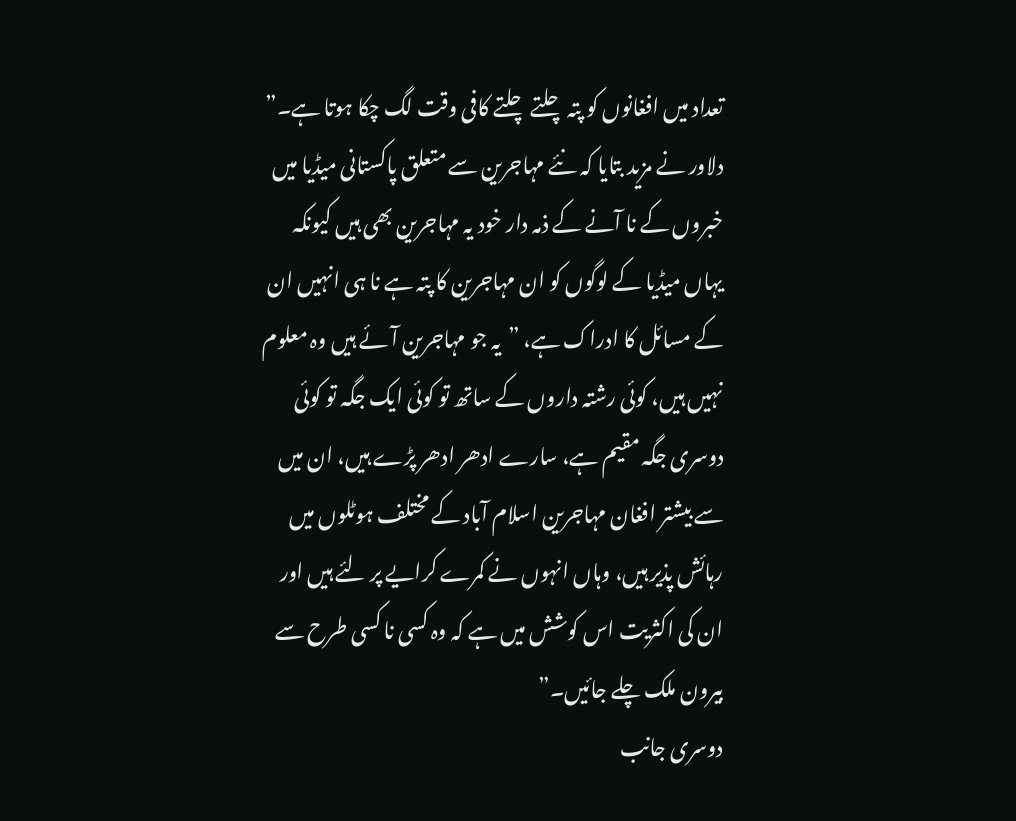تعداد میں افغانوں کو پتہ چلتے چلتے کافی وقت لگ چکا ہوتا ہے۔”
دلاور نے مزید بتایا کہ نئے مہاجرین سے متعلق پاکستانی میڈیا میں خبروں کے نا آنے کے ذمہ دار خود یہ مہاجرین بھی ہیں کیونکہ یہاں میڈیا کے لوگوں کو ان مہاجرین کا پتہ ہے نا ہی انہیں ان کے مسائل کا ادراک ہے، ”یہ جو مہاجرین آئے ہیں وہ معلوم نہیں ہیں، کوئی رشتہ داروں کے ساتھ تو کوئی ایک جگہ تو کوئی دوسری جگہ مقیم ہے، سارے ادھر ادھر پڑے ہیں، ان میں سے بیشتر افغان مہاجرین اسلام آباد کے مختلف ہوٹلوں میں رہائش پذیر ہیں، وہاں انہوں نے کمرے کرایے پر لئے ہیں اور ان کی اکثریت اس کوشش میں ہے کہ وہ کسی نا کسی طرح سے بیرون ملک چلے جائیں۔”
دوسری جانب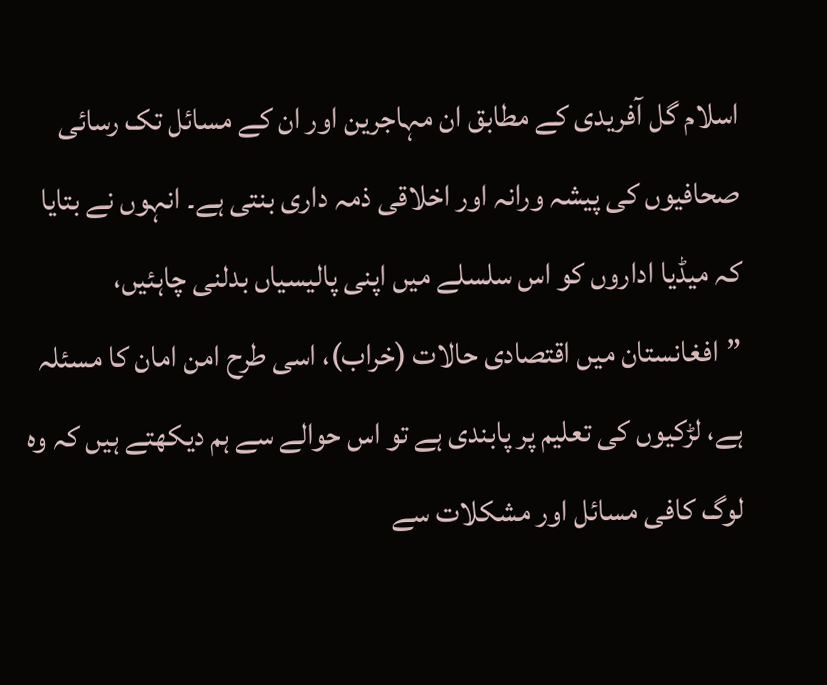اسلام گل آفریدی کے مطابق ان مہاجرین اور ان کے مسائل تک رسائی صحافیوں کی پیشہ ورانہ اور اخلاقی ذمہ داری بنتی ہے۔ انہوں نے بتایا کہ میڈیا اداروں کو اس سلسلے میں اپنی پالیسیاں بدلنی چاہئیں، ”افغانستان میں اقتصادی حالات (خراب)، اسی طرح امن امان کا مسئلہ ہے، لڑکیوں کی تعلیم پر پابندی ہے تو اس حوالے سے ہم دیکھتے ہیں کہ وہ لوگ کافی مسائل اور مشکلات سے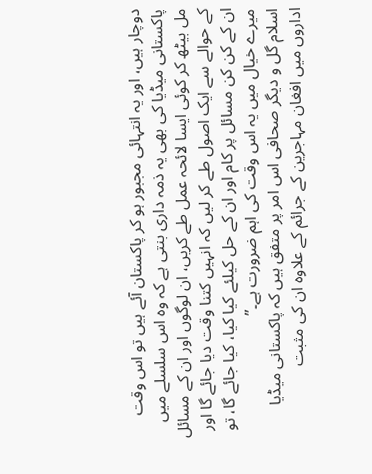دوچار ہیں، اور یہ انتہائی مجبور ہو کر پاکستان آئے ہیں تو اس وقت پاکستانی میڈیا کی بھی یہ ذمہ داری بنتی ہے کہ وہ اس سلسلے میں مل بیٹھ کر کوئی ایسا لائحہ عمل طے کریں، ان لوگوں اور ان کے مسائل کے حوالے سے ایک اصول طے کر لیں کہ انہیں کتنا وقت دیا جائے گا اور ان کے کن کن مسائل پر کام اور ان کے حل کیلئے کیا کیا، کیا جائے گا، تو میرے خیال میں یہ اس وقت کی اہم ضرورت ہے۔”
اسلام گل و دیگر صحافی اس امر پر متفق ہیں کہ پاکستانی میڈیا اداروں میں افغان مہاجرین کے جرائم کے علاوہ ان کی مثبت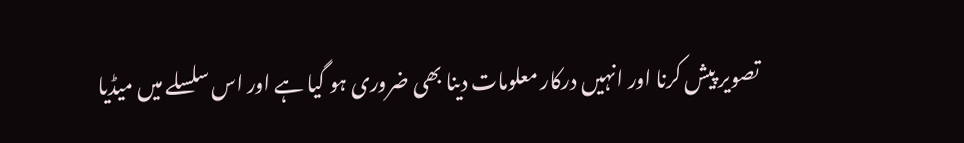تصویر پیش کرنا اور انہیں درکار معلومات دینا بھی ضروری ہو گیا ہے اور اس سلسلے میں میڈیا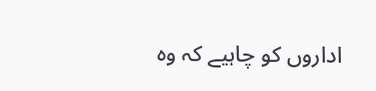اداروں کو چاہیے کہ وہ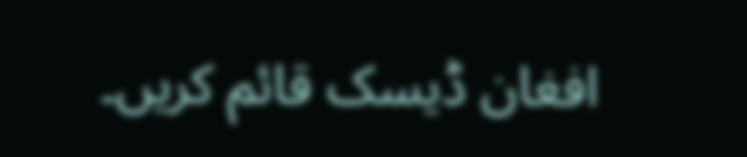افغان ڈیسک قائم کریں۔